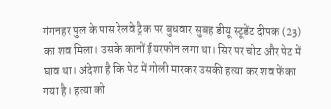गंगनहर पुल के पास रेलवे ट्रैक पर बुधवार सुबह डीयू स्टूडेंट दीपक (23) का शव मिला। उसके कानों ईयरफोन लगा था। सिर पर चोट और पेट में घाव था। अंदेशा है कि पेट में गोली मारकर उसकी हत्या कर शव फेंका गया है। हत्या को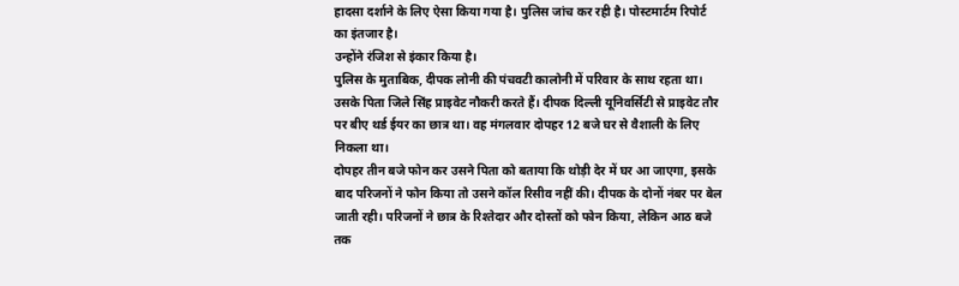हादसा दर्शाने के लिए ऐसा किया गया है। पुलिस जांच कर रही है। पोस्टमार्टम रिपोर्ट का इंतजार है।
उन्होंने रंजिश से इंकार किया है।
पुलिस के मुताबिक, दीपक लोनी की पंचवटी कालोनी में परिवार के साथ रहता था। उसके पिता जिले सिंह प्राइवेट नौकरी करते हैं। दीपक दिल्ली यूनिवर्सिटी से प्राइवेट तौर पर बीए थर्ड ईयर का छात्र था। वह मंगलवार दोपहर 12 बजे घर से वैशाली के लिए निकला था।
दोपहर तीन बजे फोन कर उसने पिता को बताया कि थोड़ी देर में घर आ जाएगा, इसके बाद परिजनों ने फोन किया तो उसने कॉल रिसीव नहीं की। दीपक के दोनों नंबर पर बेल जाती रही। परिजनों ने छात्र के रिश्तेदार और दोस्तों को फोन किया, लेकिन आठ बजे तक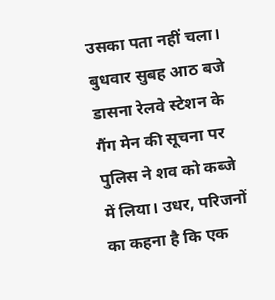उसका पता नहीं चला।
बुधवार सुबह आठ बजे डासना रेलवे स्टेशन के गैंग मेन की सूचना पर पुलिस ने शव को कब्जे में लिया। उधर, परिजनों का कहना है कि एक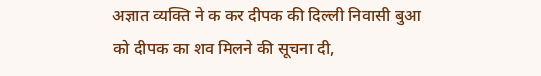अज्ञात व्यक्ति ने क कर दीपक की दिल्ली निवासी बुआ को दीपक का शव मिलने की सूचना दी,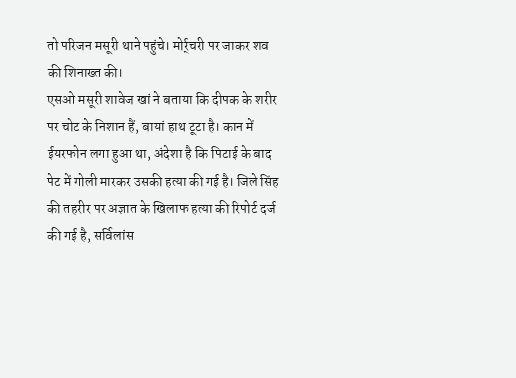तो परिजन मसूरी थाने पहुंचे। मोर्र्चरी पर जाकर शव की शिनाख्त की।
एसओ मसूरी शावेज खां ने बताया कि दीपक के शरीर पर चोट के निशान हैं, बायां हाथ टूटा है। कान में ईयरफोन लगा हुआ था, अंदेशा है कि पिटाई के बाद पेट में गोली मारकर उसकी हत्या की गई है। जिले सिंह की तहरीर पर अज्ञात के खिलाफ हत्या की रिपोर्ट दर्ज की गई है, सर्विलांस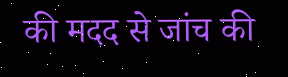की मदद से जांच की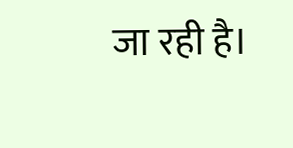जा रही है।